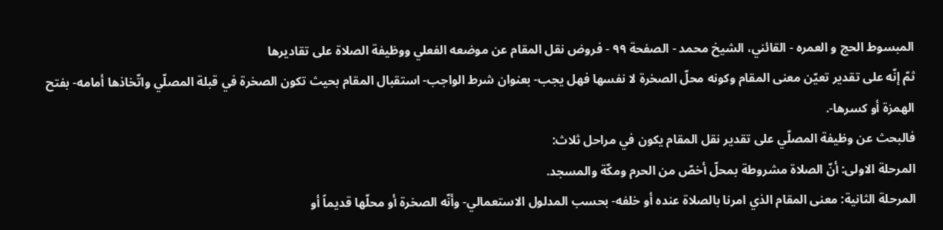المبسوط الحج و العمره - القائني، الشيخ محمد - الصفحة ٩٩ - فروض نقل المقام عن موضعه الفعلي ووظيفة الصلاة على تقاديرها
ثمّ إنّه على تقدير تعيّن معنى المقام وكونه محلّ الصخرة لا نفسها فهل يجب- بعنوان شرط الواجب- استقبال المقام بحيث تكون الصخرة في قبلة المصلّي واتّخاذها أمامه- بفتح الهمزة أو كسرها-.
فالبحث عن وظيفة المصلّي على تقدير نقل المقام يكون في مراحل ثلاث:
المرحلة الاولى: أنّ الصلاة مشروطة بمحلّ أخصّ من الحرم ومكّة والمسجد.
المرحلة الثانية: معنى المقام الذي امرنا بالصلاة عنده أو خلفه- بحسب المدلول الاستعمالي- وأنّه الصخرة أو محلّها قديماً أو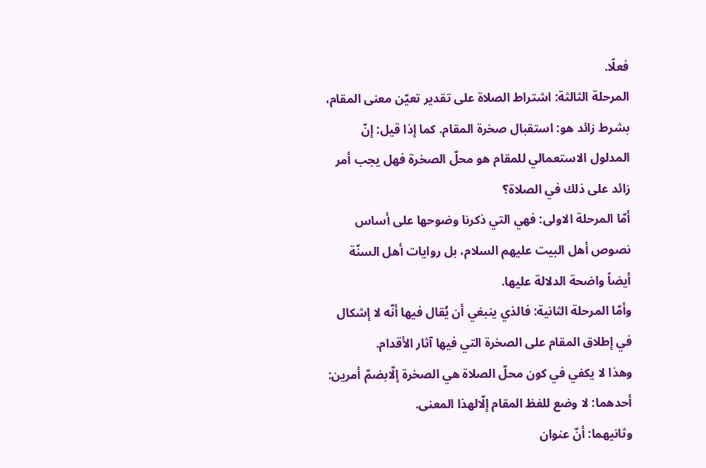فعلًا.
المرحلة الثالثة: اشتراط الصلاة على تقدير تعيّن معنى المقام، بشرط زائد هو: استقبال صخرة المقام. كما إذا قيل: إنّ المدلول الاستعمالي للمقام هو محلّ الصخرة فهل يجب أمر زائد على ذلك في الصلاة؟
أمّا المرحلة الاولى: فهي التي ذكرنا وضوحها على أساس نصوص أهل البيت عليهم السلام، بل روايات أهل السنّة أيضاً واضحة الدلالة عليها.
وأمّا المرحلة الثانية: فالذي ينبغي أن يُقال فيها أنّه لا إشكال في إطلاق المقام على الصخرة التي فيها آثار الأقدام.
وهذا لا يكفي في كون محلّ الصلاة هي الصخرة إلّابضمّ أمرين:
أحدهما: لا وضع للفظ المقام إلّالهذا المعنى.
وثانيهما: أنّ عنوان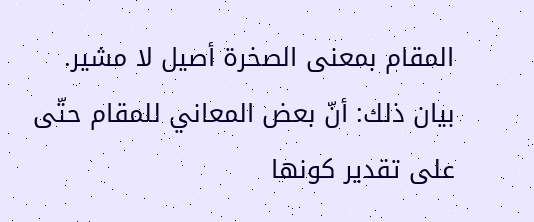المقام بمعنى الصخرة أصيل لا مشير.
بيان ذلك: أنّ بعض المعاني للمقام حتّى على تقدير كونها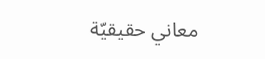معاني حقيقيّة